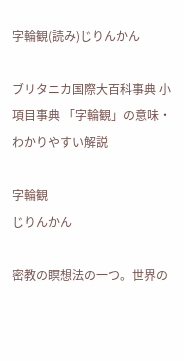字輪観(読み)じりんかん

ブリタニカ国際大百科事典 小項目事典 「字輪観」の意味・わかりやすい解説

字輪観
じりんかん

密教の瞑想法の一つ。世界の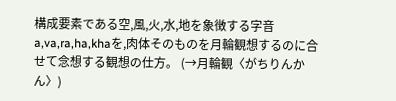構成要素である空,風,火,水,地を象徴する字音a,va,ra,ha,khaを,肉体そのものを月輪観想するのに合せて念想する観想の仕方。 (→月輪観〈がちりんかん〉)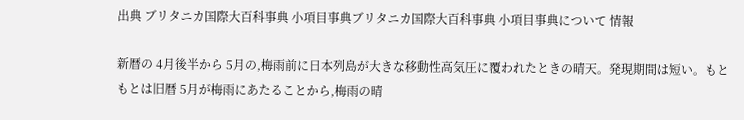出典 ブリタニカ国際大百科事典 小項目事典ブリタニカ国際大百科事典 小項目事典について 情報

新暦の 4月後半から 5月の,梅雨前に日本列島が大きな移動性高気圧に覆われたときの晴天。発現期間は短い。もともとは旧暦 5月が梅雨にあたることから,梅雨の晴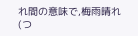れ間の意味で,梅雨晴れ(つ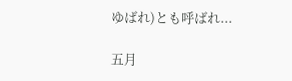ゆばれ)とも呼ばれ...

五月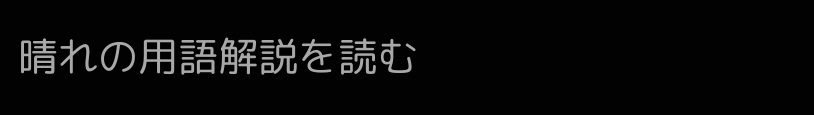晴れの用語解説を読む